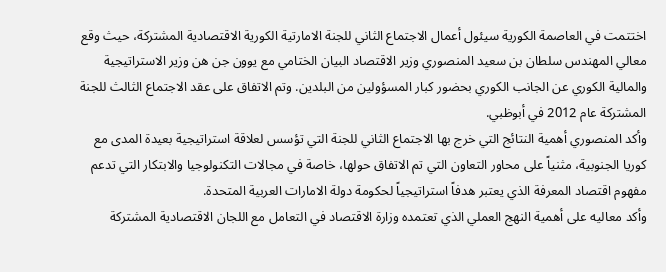اختتمت في العاصمة الكورية سيئول أعمال الاجتماع الثاني للجنة الامارتية الكورية الاقتصادية المشتركة، حيث وقع معالي المهندس سلطان بن سعيد المنصوري وزير الاقتصاد البيان الختامي مع يوون جن هن وزير الاستراتيجية والمالية الكوري عن الجانب الكوري بحضور كبار المسؤولين من البلدين. وتم الاتفاق على عقد الاجتماع الثالث للجنة المشتركة عام 2012 في أبوظبي.
وأكد المنصوري أهمية النتائج التي خرج بها الاجتماع الثاني للجنة التي تؤسس لعلاقة استراتيجية بعيدة المدى مع كوريا الجنوبية، مثنياً على محاور التعاون التي تم الاتفاق حولها، خاصة في مجالات التكنولوجيا والابتكار التي تدعم مفهوم اقتصاد المعرفة الذي يعتبر هدفاً استراتيجياً لحكومة دولة الامارات العربية المتحدة.
وأكد معاليه على أهمية النهج العملي الذي تعتمده وزارة الاقتصاد في التعامل مع اللجان الاقتصادية المشتركة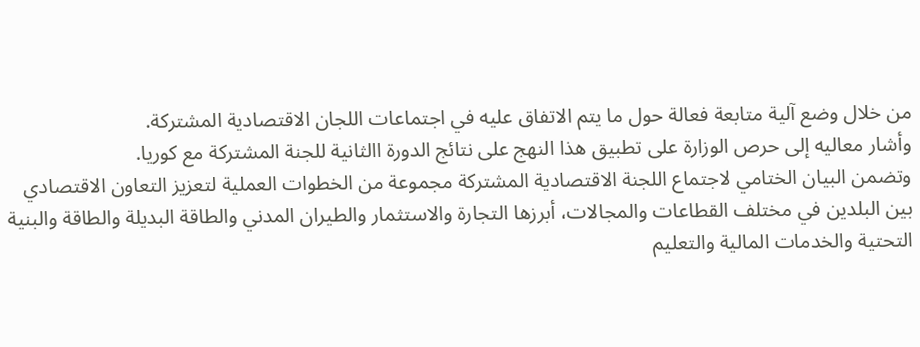من خلال وضع آلية متابعة فعالة حول ما يتم الاتفاق عليه في اجتماعات اللجان الاقتصادية المشتركة.
وأشار معاليه إلى حرص الوزارة على تطبيق هذا النهج على نتائج الدورة االثانية للجنة المشتركة مع كوريا.
وتضمن البيان الختامي لاجتماع اللجنة الاقتصادية المشتركة مجموعة من الخطوات العملية لتعزيز التعاون الاقتصادي بين البلدين في مختلف القطاعات والمجالات، أبرزها التجارة والاستثمار والطيران المدني والطاقة البديلة والطاقة والبنية التحتية والخدمات المالية والتعليم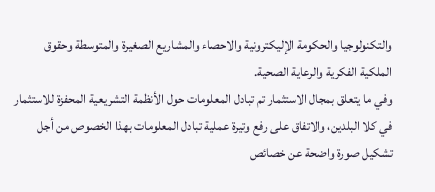والتكنولوجيا والحكومة الإليكترونية والاحصاء والمشاريع الصغيرة والمتوسطة وحقوق الملكية الفكرية والرعاية الصحية.
وفي ما يتعلق بمجال الاستثمار تم تبادل المعلومات حول الأنظمة التشريعية المحفزة للاستثمار في كلا البلدين، والاتفاق على رفع وتيرة عملية تبادل المعلومات بهذا الخصوص من أجل تشكيل صورة واضحة عن خصائص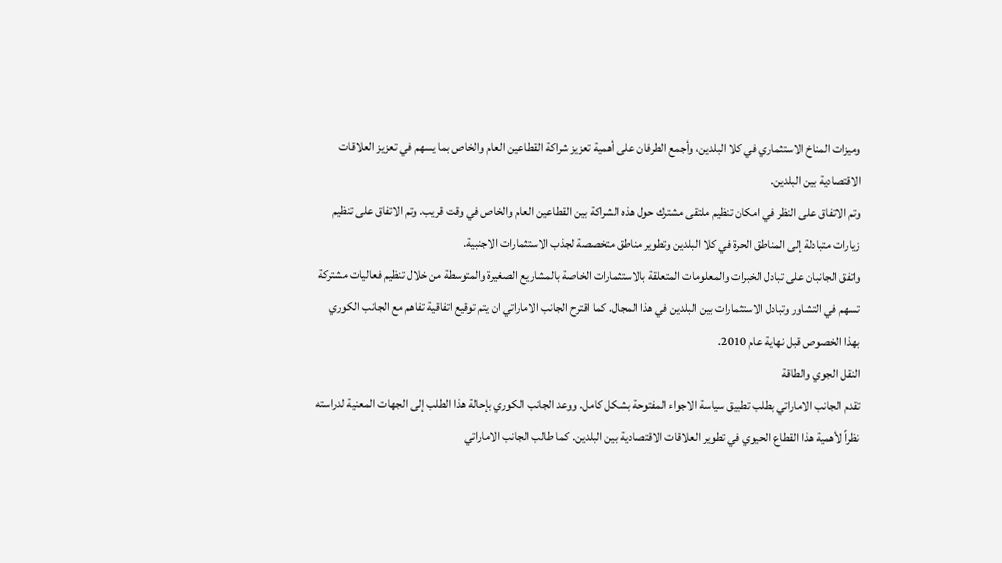وميزات المناخ الاستثماري في كلا البلدين، وأجمع الطرفان على أهمية تعزيز شراكة القطاعين العام والخاص بما يسهم في تعزيز العلاقات الاقتصادية بين البلدين.
وتم الاتفاق على النظر في امكان تنظيم ملتقى مشترك حول هذه الشراكة بين القطاعين العام والخاص في وقت قريب. وتم الاتفاق على تنظيم زيارات متبادلة إلى المناطق الحرة في كلا البلدين وتطوير مناطق متخصصة لجذب الاستثمارات الاجنبية.
واتفق الجانبان على تبادل الخبرات والمعلومات المتعلقة بالاستثمارات الخاصة بالمشاريع الصغيرة والمتوسطة من خلال تنظيم فعاليات مشتركة تسهم في التشاور وتبادل الاستثمارات بين البلدين في هذا المجال. كما اقترح الجانب الاماراتي ان يتم توقيع اتفاقية تفاهم مع الجانب الكوري بهذا الخصوص قبل نهاية عام 2010.
النقل الجوي والطاقة
تقدم الجانب الاماراتي بطلب تطبيق سياسة الاجواء المفتوحة بشكل كامل. ووعد الجانب الكوري بإحالة هذا الطلب إلى الجهات المعنية لدراسته نظراً لأهمية هذا القطاع الحيوي في تطوير العلاقات الاقتصادية بين البلدين. كما طالب الجانب الاماراتي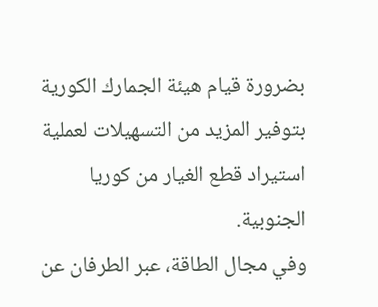بضرورة قيام هيئة الجمارك الكورية بتوفير المزيد من التسهيلات لعملية استيراد قطع الغيار من كوريا الجنوبية.
وفي مجال الطاقة، عبر الطرفان عن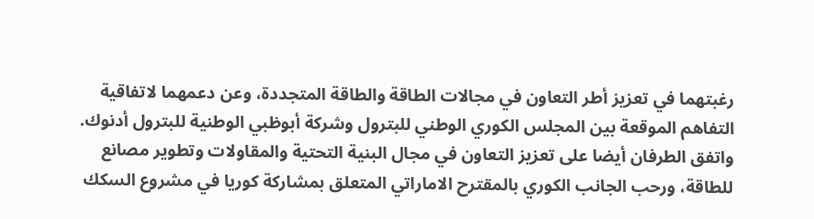رغبتهما في تعزيز أطر التعاون في مجالات الطاقة والطاقة المتجددة، وعن دعمهما لاتفاقية التفاهم الموقعة بين المجلس الكوري الوطني للبترول وشركة أبوظبي الوطنية للبترول أدنوك.
واتفق الطرفان أيضا على تعزيز التعاون في مجال البنية التحتية والمقاولات وتطوير مصانع للطاقة، ورحب الجانب الكوري بالمقترح الاماراتي المتعلق بمشاركة كوريا في مشروع السكك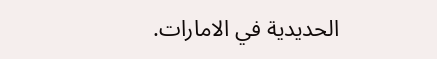الحديدية في الامارات.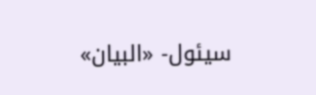سيئول- «البيان»